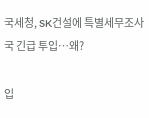국세청, SK건설에 특별세무조사국 긴급 투입…왜?

입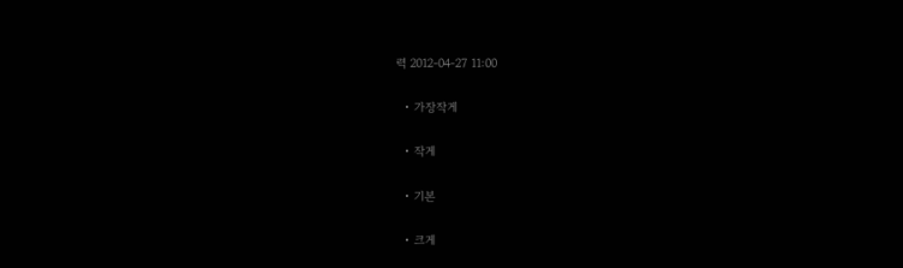력 2012-04-27 11:00

  • 가장작게

  • 작게

  • 기본

  • 크게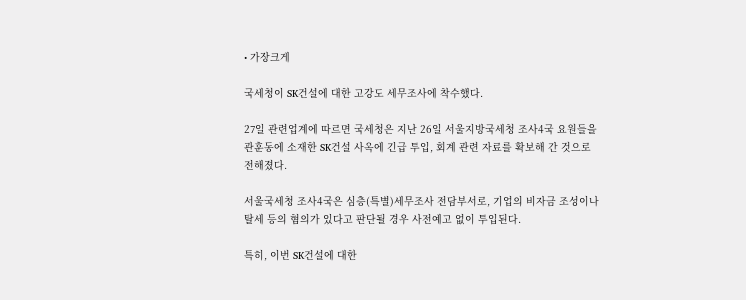• 가장크게

국세청이 SK건설에 대한 고강도 세무조사에 착수했다.

27일 관련업계에 따르면 국세청은 지난 26일 서울지방국세청 조사4국 요원들을 관훈동에 소재한 SK건설 사옥에 긴급 투입, 회계 관련 자료를 확보해 간 것으로 전해졌다.

서울국세청 조사4국은 심층(특별)세무조사 전담부서로, 기업의 비자금 조성이나 탈세 등의 혐의가 있다고 판단될 경우 사전예고 없이 투입된다.

특히, 이번 SK건설에 대한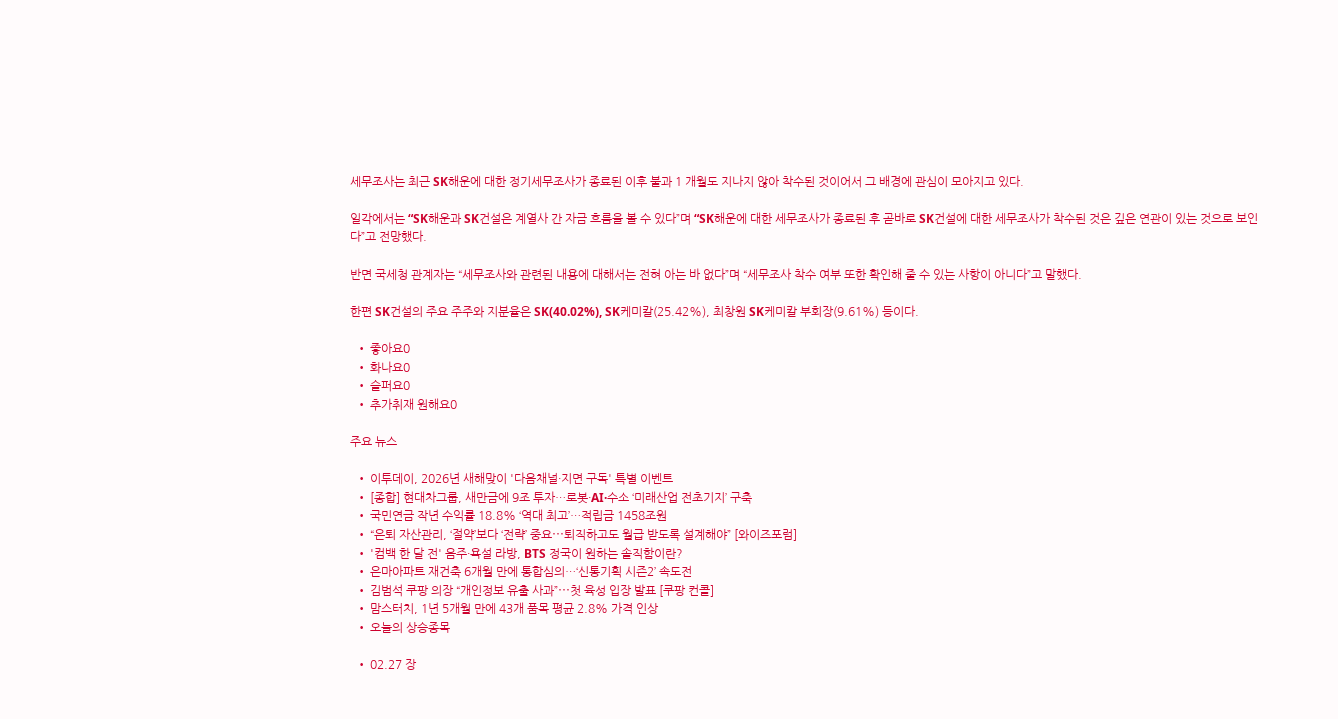세무조사는 최근 SK해운에 대한 정기세무조사가 종료된 이후 불과 1 개월도 지나지 않아 착수된 것이어서 그 배경에 관심이 모아지고 있다.

일각에서는 “SK해운과 SK건설은 계열사 간 자금 흐름을 볼 수 있다”며 “SK해운에 대한 세무조사가 종료된 후 곧바로 SK건설에 대한 세무조사가 착수된 것은 깊은 연관이 있는 것으로 보인다”고 전망했다.

반면 국세청 관계자는 “세무조사와 관련된 내용에 대해서는 전혀 아는 바 없다”며 “세무조사 착수 여부 또한 확인해 줄 수 있는 사항이 아니다”고 말했다.

한편 SK건설의 주요 주주와 지분율은 SK(40.02%), SK케미칼(25.42%), 최창원 SK케미칼 부회장(9.61%) 등이다.

  • 좋아요0
  • 화나요0
  • 슬퍼요0
  • 추가취재 원해요0

주요 뉴스

  • 이투데이, 2026년 새해맞이 '다음채널·지면 구독' 특별 이벤트
  • [종합] 현대차그룹, 새만금에 9조 투자…로봇·AI·수소 ‘미래산업 전초기지’ 구축
  • 국민연금 작년 수익률 18.8% ‘역대 최고’…적립금 1458조원
  • “은퇴 자산관리, ‘절약’보다 ‘전략’ 중요⋯퇴직하고도 월급 받도록 설계해야” [와이즈포럼]
  • '컴백 한 달 전' 음주·욕설 라방, BTS 정국이 원하는 솔직함이란?
  • 은마아파트 재건축 6개월 만에 통합심의…‘신통기획 시즌2’ 속도전
  • 김범석 쿠팡 의장 “개인정보 유출 사과”⋯첫 육성 입장 발표 [쿠팡 컨콜]
  • 맘스터치, 1년 5개월 만에 43개 품목 평균 2.8% 가격 인상
  • 오늘의 상승종목

  • 02.27 장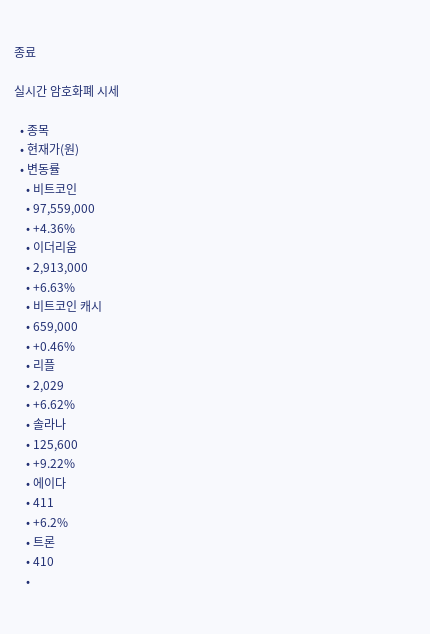종료

실시간 암호화폐 시세

  • 종목
  • 현재가(원)
  • 변동률
    • 비트코인
    • 97,559,000
    • +4.36%
    • 이더리움
    • 2,913,000
    • +6.63%
    • 비트코인 캐시
    • 659,000
    • +0.46%
    • 리플
    • 2,029
    • +6.62%
    • 솔라나
    • 125,600
    • +9.22%
    • 에이다
    • 411
    • +6.2%
    • 트론
    • 410
    •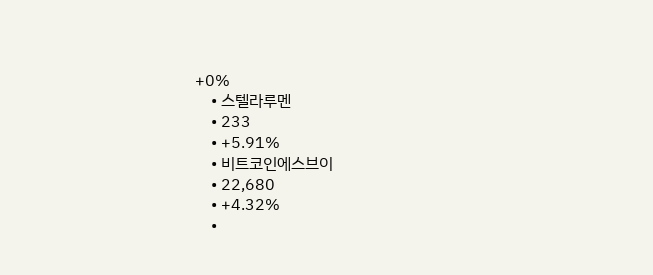+0%
    • 스텔라루멘
    • 233
    • +5.91%
    • 비트코인에스브이
    • 22,680
    • +4.32%
    •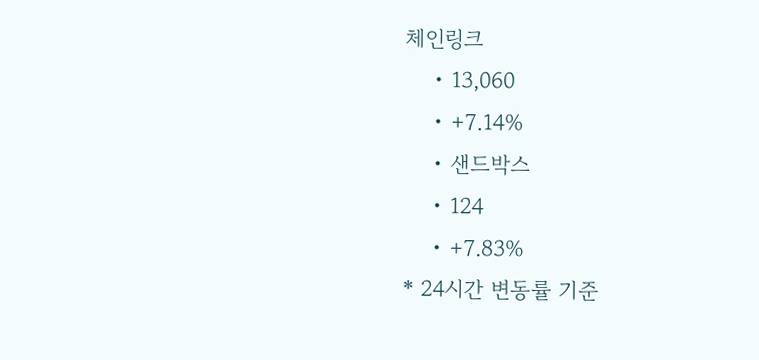체인링크
    • 13,060
    • +7.14%
    • 샌드박스
    • 124
    • +7.83%
* 24시간 변동률 기준